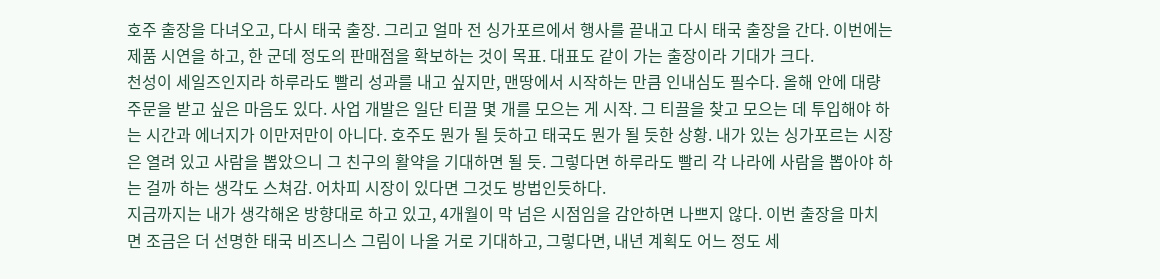호주 출장을 다녀오고, 다시 태국 출장. 그리고 얼마 전 싱가포르에서 행사를 끝내고 다시 태국 출장을 간다. 이번에는 제품 시연을 하고, 한 군데 정도의 판매점을 확보하는 것이 목표. 대표도 같이 가는 출장이라 기대가 크다.
천성이 세일즈인지라 하루라도 빨리 성과를 내고 싶지만, 맨땅에서 시작하는 만큼 인내심도 필수다. 올해 안에 대량 주문을 받고 싶은 마음도 있다. 사업 개발은 일단 티끌 몇 개를 모으는 게 시작. 그 티끌을 찾고 모으는 데 투입해야 하는 시간과 에너지가 이만저만이 아니다. 호주도 뭔가 될 듯하고 태국도 뭔가 될 듯한 상황. 내가 있는 싱가포르는 시장은 열려 있고 사람을 뽑았으니 그 친구의 활약을 기대하면 될 듯. 그렇다면 하루라도 빨리 각 나라에 사람을 뽑아야 하는 걸까 하는 생각도 스쳐감. 어차피 시장이 있다면 그것도 방법인듯하다.
지금까지는 내가 생각해온 방향대로 하고 있고, 4개월이 막 넘은 시점임을 감안하면 나쁘지 않다. 이번 출장을 마치면 조금은 더 선명한 태국 비즈니스 그림이 나올 거로 기대하고, 그렇다면, 내년 계획도 어느 정도 세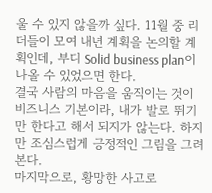울 수 있지 않을까 싶다. 11월 중 리더들이 모여 내년 계획을 논의할 계획인데, 부디 Solid business plan이 나올 수 있었으면 한다.
결국 사람의 마음을 움직이는 것이 비즈니스 기본이라, 내가 발로 뛰기만 한다고 해서 되지가 않는다. 하지만 조심스럽게 긍정적인 그림을 그려본다.
마지막으로, 황망한 사고로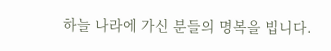하늘 나라에 가신 분들의 명복을 빕니다.